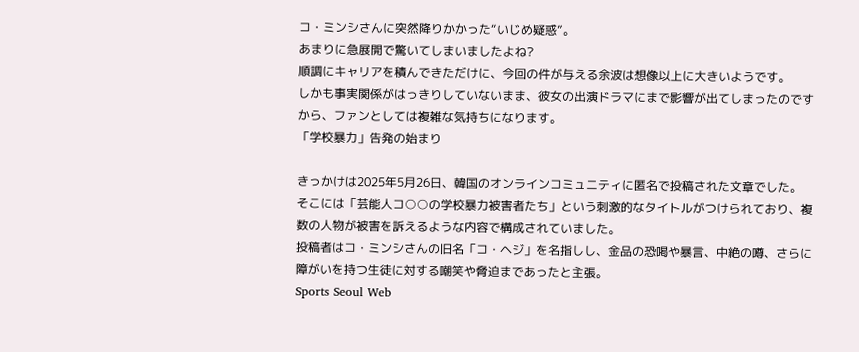コ・ミンシさんに突然降りかかった“いじめ疑惑”。
あまりに急展開で驚いてしまいましたよね?
順調にキャリアを積んできただけに、今回の件が与える余波は想像以上に大きいようです。
しかも事実関係がはっきりしていないまま、彼女の出演ドラマにまで影響が出てしまったのですから、ファンとしては複雑な気持ちになります。
「学校暴力」告発の始まり

きっかけは2025年5月26日、韓国のオンラインコミュニティに匿名で投稿された文章でした。
そこには「芸能人コ○○の学校暴力被害者たち」という刺激的なタイトルがつけられており、複数の人物が被害を訴えるような内容で構成されていました。
投稿者はコ・ミンシさんの旧名「コ・ヘジ」を名指しし、金品の恐喝や暴言、中絶の噂、さらに障がいを持つ生徒に対する嘲笑や脅迫まであったと主張。
Sports Seoul Web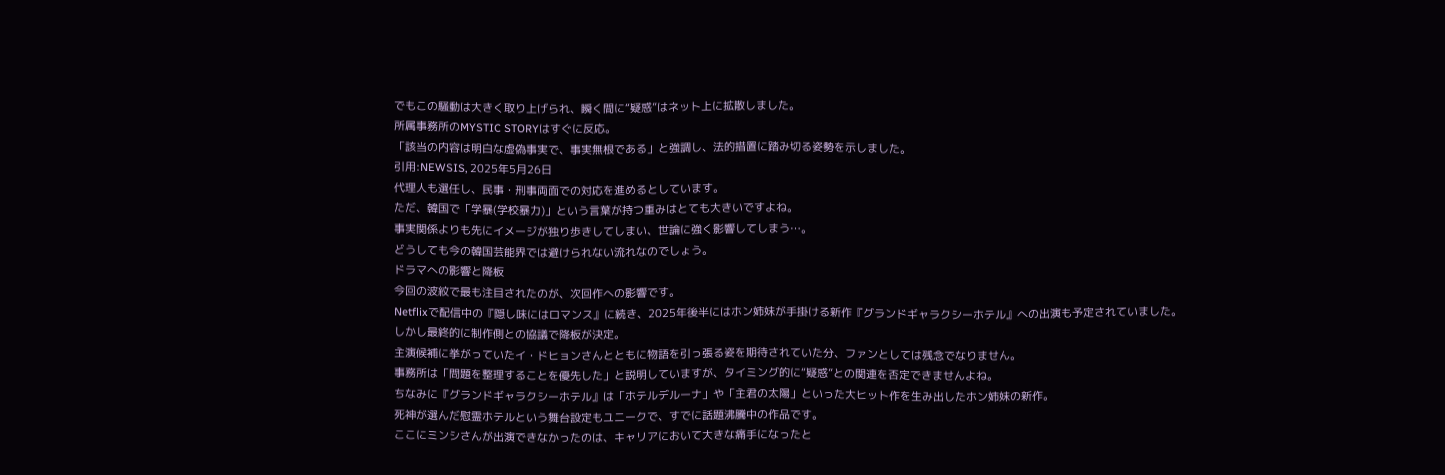でもこの騒動は大きく取り上げられ、瞬く間に“疑惑”はネット上に拡散しました。
所属事務所のMYSTIC STORYはすぐに反応。
「該当の内容は明白な虚偽事実で、事実無根である」と強調し、法的措置に踏み切る姿勢を示しました。
引用:NEWSIS, 2025年5月26日
代理人も選任し、民事・刑事両面での対応を進めるとしています。
ただ、韓国で「学暴(学校暴力)」という言葉が持つ重みはとても大きいですよね。
事実関係よりも先にイメージが独り歩きしてしまい、世論に強く影響してしまう…。
どうしても今の韓国芸能界では避けられない流れなのでしょう。
ドラマへの影響と降板
今回の波紋で最も注目されたのが、次回作への影響です。
Netflixで配信中の『隠し味にはロマンス』に続き、2025年後半にはホン姉妹が手掛ける新作『グランドギャラクシーホテル』への出演も予定されていました。
しかし最終的に制作側との協議で降板が決定。
主演候補に挙がっていたイ・ドヒョンさんとともに物語を引っ張る姿を期待されていた分、ファンとしては残念でなりません。
事務所は「問題を整理することを優先した」と説明していますが、タイミング的に“疑惑”との関連を否定できませんよね。
ちなみに『グランドギャラクシーホテル』は「ホテルデルーナ」や「主君の太陽」といった大ヒット作を生み出したホン姉妹の新作。
死神が選んだ慰霊ホテルという舞台設定もユニークで、すでに話題沸騰中の作品です。
ここにミンシさんが出演できなかったのは、キャリアにおいて大きな痛手になったと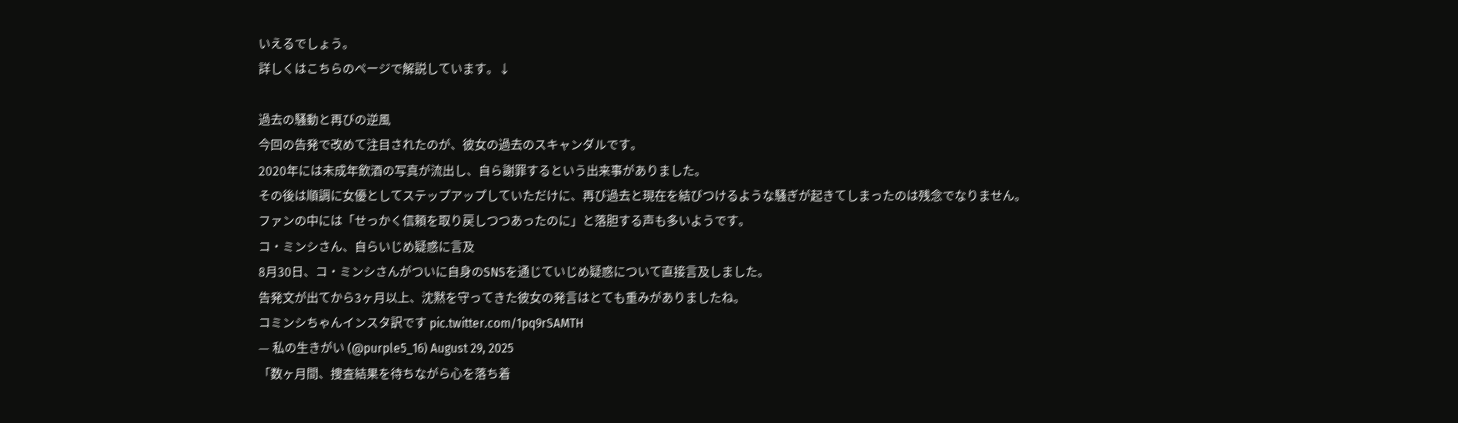いえるでしょう。
詳しくはこちらのページで解説しています。↓

過去の騒動と再びの逆風
今回の告発で改めて注目されたのが、彼女の過去のスキャンダルです。
2020年には未成年飲酒の写真が流出し、自ら謝罪するという出来事がありました。
その後は順調に女優としてステップアップしていただけに、再び過去と現在を結びつけるような騒ぎが起きてしまったのは残念でなりません。
ファンの中には「せっかく信頼を取り戻しつつあったのに」と落胆する声も多いようです。
コ・ミンシさん、自らいじめ疑惑に言及
8月30日、コ・ミンシさんがついに自身のSNSを通じていじめ疑惑について直接言及しました。
告発文が出てから3ヶ月以上、沈黙を守ってきた彼女の発言はとても重みがありましたね。
コミンシちゃんインスタ訳です pic.twitter.com/1pq9rSAMTH
— 私の生きがい (@purple5_16) August 29, 2025
「数ヶ月間、捜査結果を待ちながら心を落ち着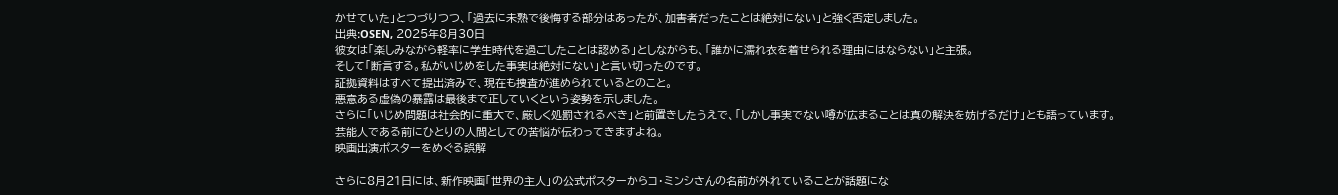かせていた」とつづりつつ、「過去に未熟で後悔する部分はあったが、加害者だったことは絶対にない」と強く否定しました。
出典:OSEN, 2025年8月30日
彼女は「楽しみながら軽率に学生時代を過ごしたことは認める」としながらも、「誰かに濡れ衣を着せられる理由にはならない」と主張。
そして「断言する。私がいじめをした事実は絶対にない」と言い切ったのです。
証拠資料はすべて提出済みで、現在も捜査が進められているとのこと。
悪意ある虚偽の暴露は最後まで正していくという姿勢を示しました。
さらに「いじめ問題は社会的に重大で、厳しく処罰されるべき」と前置きしたうえで、「しかし事実でない噂が広まることは真の解決を妨げるだけ」とも語っています。
芸能人である前にひとりの人間としての苦悩が伝わってきますよね。
映画出演ポスターをめぐる誤解

さらに8月21日には、新作映画「世界の主人」の公式ポスターからコ・ミンシさんの名前が外れていることが話題にな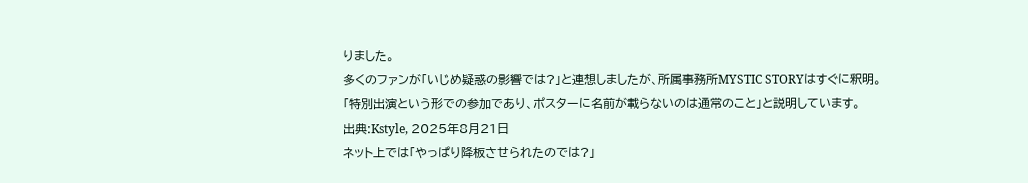りました。
多くのファンが「いじめ疑惑の影響では?」と連想しましたが、所属事務所MYSTIC STORYはすぐに釈明。
「特別出演という形での参加であり、ポスターに名前が載らないのは通常のこと」と説明しています。
出典:Kstyle, 2025年8月21日
ネット上では「やっぱり降板させられたのでは?」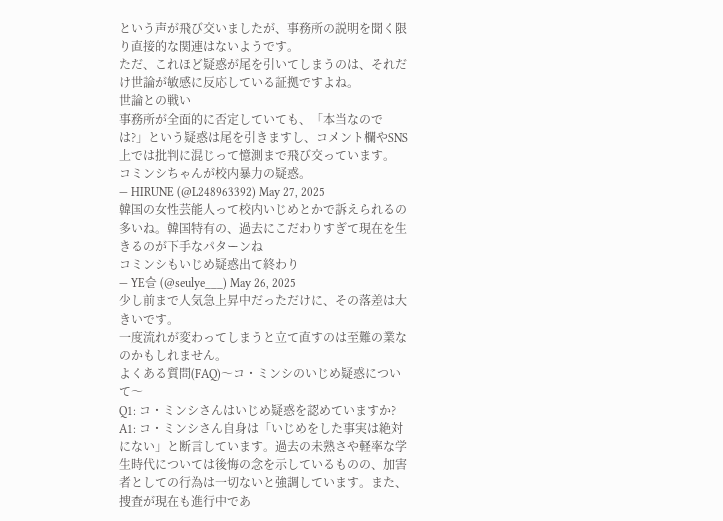という声が飛び交いましたが、事務所の説明を聞く限り直接的な関連はないようです。
ただ、これほど疑惑が尾を引いてしまうのは、それだけ世論が敏感に反応している証拠ですよね。
世論との戦い
事務所が全面的に否定していても、「本当なのでは?」という疑惑は尾を引きますし、コメント欄やSNS上では批判に混じって憶測まで飛び交っています。
コミンシちゃんが校内暴力の疑惑。
— HIRUNE (@L248963392) May 27, 2025
韓国の女性芸能人って校内いじめとかで訴えられるの多いね。韓国特有の、過去にこだわりすぎて現在を生きるのが下手なパターンね
コミンシもいじめ疑惑出て終わり
— YE슬 (@seulye___) May 26, 2025
少し前まで人気急上昇中だっただけに、その落差は大きいです。
一度流れが変わってしまうと立て直すのは至難の業なのかもしれません。
よくある質問(FAQ)〜コ・ミンシのいじめ疑惑について〜
Q1: コ・ミンシさんはいじめ疑惑を認めていますか?
A1: コ・ミンシさん自身は「いじめをした事実は絶対にない」と断言しています。過去の未熟さや軽率な学生時代については後悔の念を示しているものの、加害者としての行為は一切ないと強調しています。また、捜査が現在も進行中であ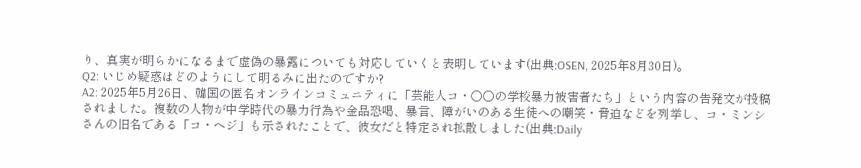り、真実が明らかになるまで虚偽の暴露についても対応していくと表明しています(出典:OSEN, 2025年8月30日)。
Q2: いじめ疑惑はどのようにして明るみに出たのですか?
A2: 2025年5月26日、韓国の匿名オンラインコミュニティに「芸能人コ・○○の学校暴力被害者たち」という内容の告発文が投稿されました。複数の人物が中学時代の暴力行為や金品恐喝、暴言、障がいのある生徒への嘲笑・脅迫などを列挙し、コ・ミンシさんの旧名である「コ・ヘジ」も示されたことで、彼女だと特定され拡散しました(出典:Daily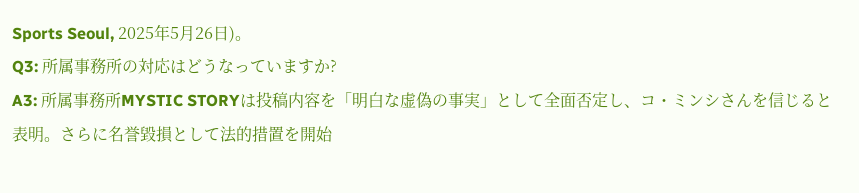Sports Seoul, 2025年5月26日)。
Q3: 所属事務所の対応はどうなっていますか?
A3: 所属事務所MYSTIC STORYは投稿内容を「明白な虚偽の事実」として全面否定し、コ・ミンシさんを信じると表明。さらに名誉毀損として法的措置を開始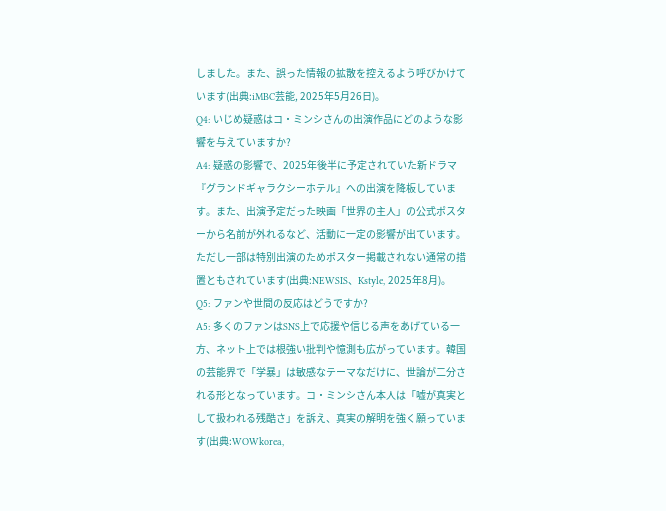しました。また、誤った情報の拡散を控えるよう呼びかけています(出典:iMBC芸能, 2025年5月26日)。
Q4: いじめ疑惑はコ・ミンシさんの出演作品にどのような影響を与えていますか?
A4: 疑惑の影響で、2025年後半に予定されていた新ドラマ『グランドギャラクシーホテル』への出演を降板しています。また、出演予定だった映画「世界の主人」の公式ポスターから名前が外れるなど、活動に一定の影響が出ています。ただし一部は特別出演のためポスター掲載されない通常の措置ともされています(出典:NEWSIS、Kstyle, 2025年8月)。
Q5: ファンや世間の反応はどうですか?
A5: 多くのファンはSNS上で応援や信じる声をあげている一方、ネット上では根強い批判や憶測も広がっています。韓国の芸能界で「学暴」は敏感なテーマなだけに、世論が二分される形となっています。コ・ミンシさん本人は「嘘が真実として扱われる残酷さ」を訴え、真実の解明を強く願っています(出典:WOWkorea,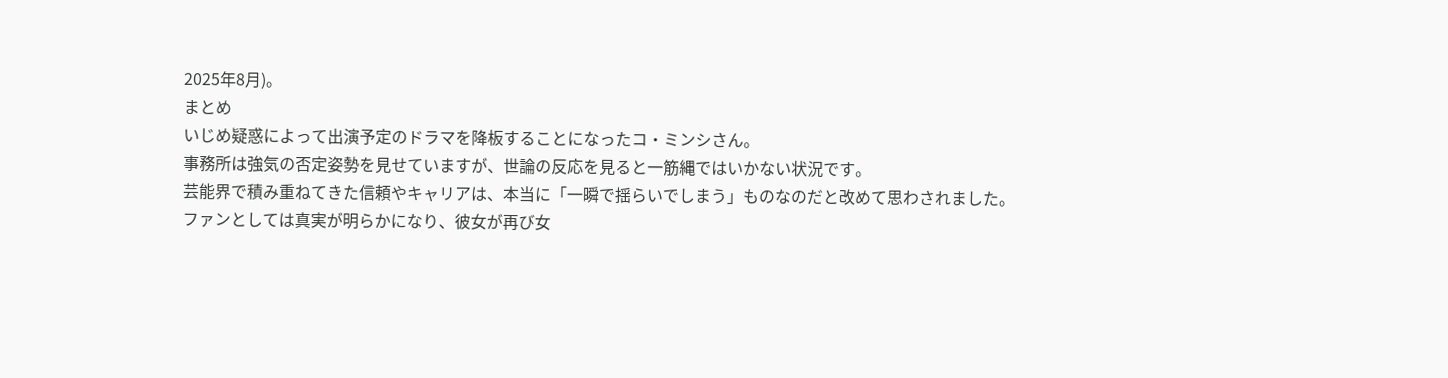2025年8月)。
まとめ
いじめ疑惑によって出演予定のドラマを降板することになったコ・ミンシさん。
事務所は強気の否定姿勢を見せていますが、世論の反応を見ると一筋縄ではいかない状況です。
芸能界で積み重ねてきた信頼やキャリアは、本当に「一瞬で揺らいでしまう」ものなのだと改めて思わされました。
ファンとしては真実が明らかになり、彼女が再び女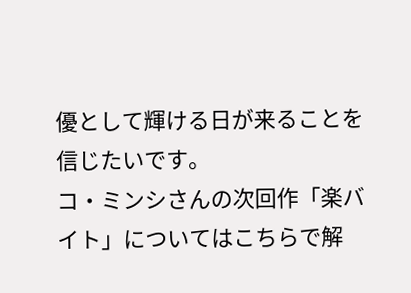優として輝ける日が来ることを信じたいです。
コ・ミンシさんの次回作「楽バイト」についてはこちらで解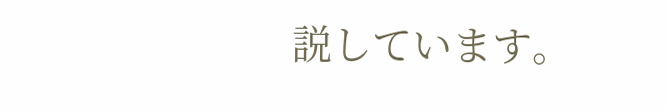説しています。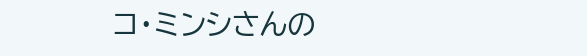コ・ミンシさんの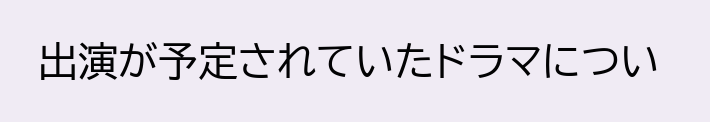出演が予定されていたドラマについ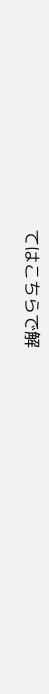てはこちらで解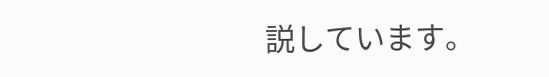説しています。